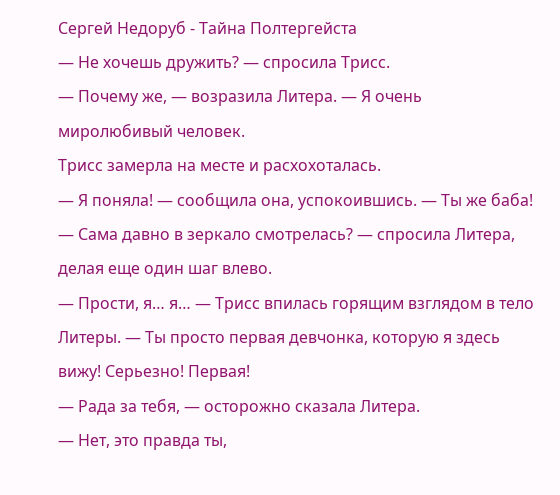Сергей Недоруб - Тайна Полтергейста
— Не хочешь дружить? — спросила Трисс.
— Почему же, — возразила Литера. — Я очень миролюбивый человек.
Трисс замерла на месте и расхохоталась.
— Я поняла! — сообщила она, успокоившись. — Ты же баба!
— Сама давно в зеркало смотрелась? — спросила Литера, делая еще один шаг влево.
— Прости, я… я… — Трисс впилась горящим взглядом в тело Литеры. — Ты просто первая девчонка, которую я здесь вижу! Серьезно! Первая!
— Рада за тебя, — осторожно сказала Литера.
— Нет, это правда ты,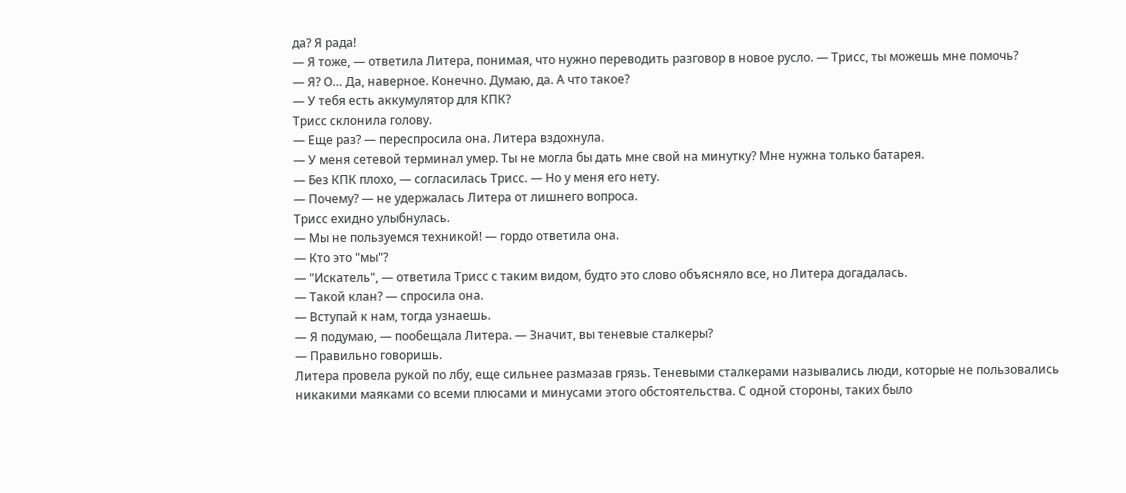да? Я рада!
— Я тоже, — ответила Литера, понимая, что нужно переводить разговор в новое русло. — Трисс, ты можешь мне помочь?
— Я? О… Да, наверное. Конечно. Думаю, да. А что такое?
— У тебя есть аккумулятор для КПК?
Трисс склонила голову.
— Еще раз? — переспросила она. Литера вздохнула.
— У меня сетевой терминал умер. Ты не могла бы дать мне свой на минутку? Мне нужна только батарея.
— Без КПК плохо, — согласилась Трисс. — Но у меня его нету.
— Почему? — не удержалась Литера от лишнего вопроса.
Трисс ехидно улыбнулась.
— Мы не пользуемся техникой! — гордо ответила она.
— Кто это "мы"?
— "Искатель", — ответила Трисс с таким видом, будто это слово объясняло все, но Литера догадалась.
— Такой клан? — спросила она.
— Вступай к нам, тогда узнаешь.
— Я подумаю, — пообещала Литера. — Значит, вы теневые сталкеры?
— Правильно говоришь.
Литера провела рукой по лбу, еще сильнее размазав грязь. Теневыми сталкерами назывались люди, которые не пользовались никакими маяками со всеми плюсами и минусами этого обстоятельства. С одной стороны, таких было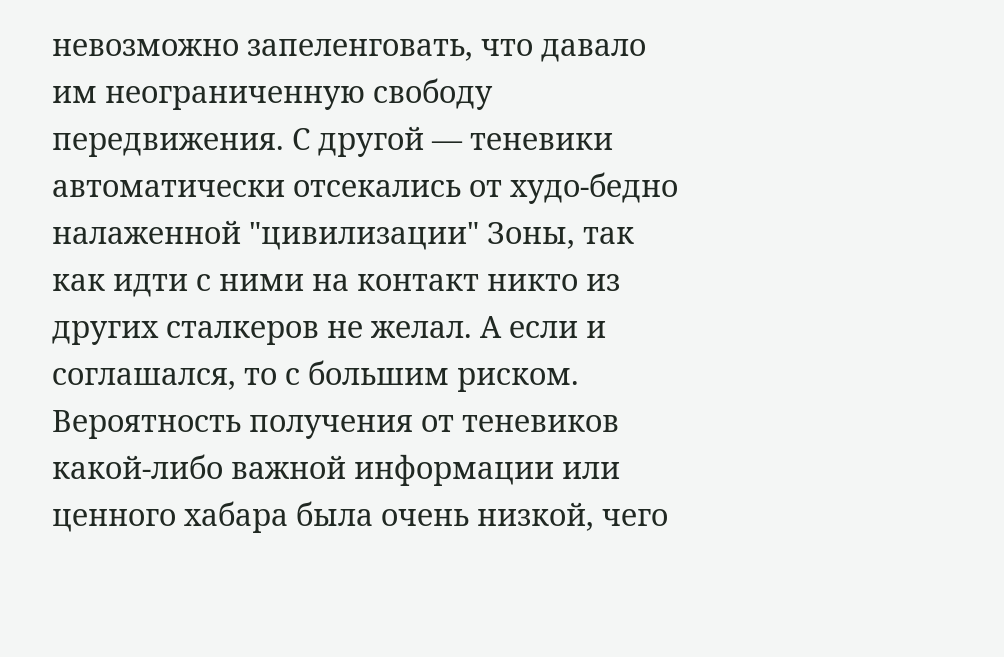невозможно запеленговать, что давало им неограниченную свободу передвижения. С другой — теневики автоматически отсекались от худо-бедно налаженной "цивилизации" Зоны, так как идти с ними на контакт никто из других сталкеров не желал. А если и соглашался, то с большим риском. Вероятность получения от теневиков какой-либо важной информации или ценного хабара была очень низкой, чего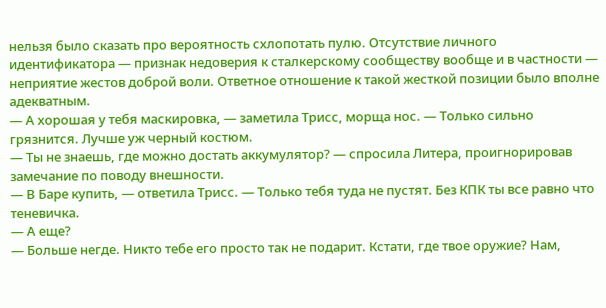нельзя было сказать про вероятность схлопотать пулю. Отсутствие личного идентификатора — признак недоверия к сталкерскому сообществу вообще и в частности — неприятие жестов доброй воли. Ответное отношение к такой жесткой позиции было вполне адекватным.
— А хорошая у тебя маскировка, — заметила Трисс, морща нос. — Только сильно грязнится. Лучше уж черный костюм.
— Ты не знаешь, где можно достать аккумулятор? — спросила Литера, проигнорировав замечание по поводу внешности.
— В Баре купить, — ответила Трисс. — Только тебя туда не пустят. Без КПК ты все равно что теневичка.
— А еще?
— Больше негде. Никто тебе его просто так не подарит. Кстати, где твое оружие? Нам,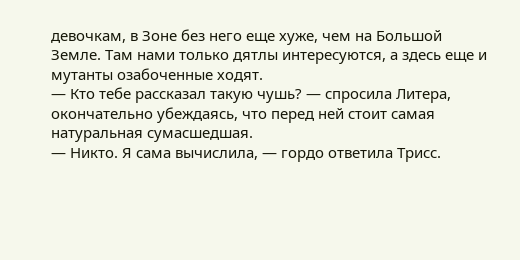девочкам, в Зоне без него еще хуже, чем на Большой Земле. Там нами только дятлы интересуются, а здесь еще и мутанты озабоченные ходят.
— Кто тебе рассказал такую чушь? — спросила Литера, окончательно убеждаясь, что перед ней стоит самая натуральная сумасшедшая.
— Никто. Я сама вычислила, — гордо ответила Трисс.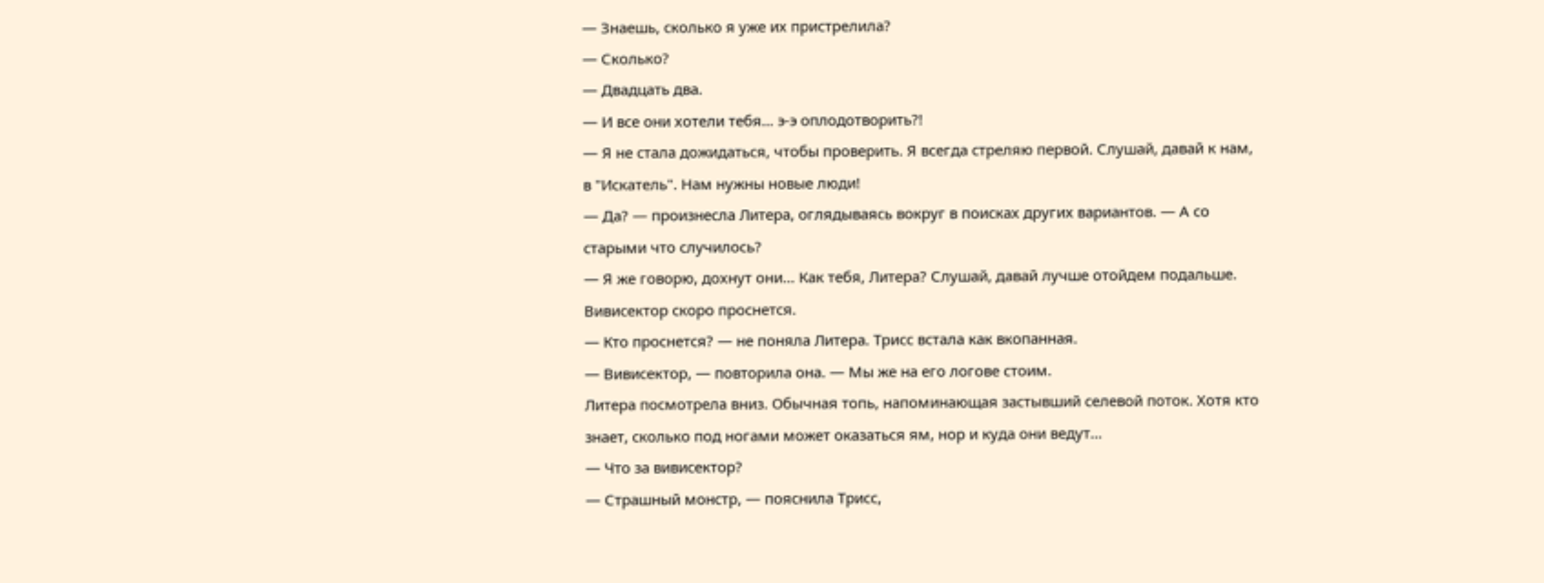— Знаешь, сколько я уже их пристрелила?
— Сколько?
— Двадцать два.
— И все они хотели тебя… э-э оплодотворить?!
— Я не стала дожидаться, чтобы проверить. Я всегда стреляю первой. Слушай, давай к нам, в "Искатель". Нам нужны новые люди!
— Да? — произнесла Литера, оглядываясь вокруг в поисках других вариантов. — А со старыми что случилось?
— Я же говорю, дохнут они… Как тебя, Литера? Слушай, давай лучше отойдем подальше. Вивисектор скоро проснется.
— Кто проснется? — не поняла Литера. Трисс встала как вкопанная.
— Вивисектор, — повторила она. — Мы же на его логове стоим.
Литера посмотрела вниз. Обычная топь, напоминающая застывший селевой поток. Хотя кто знает, сколько под ногами может оказаться ям, нор и куда они ведут…
— Что за вивисектор?
— Страшный монстр, — пояснила Трисс,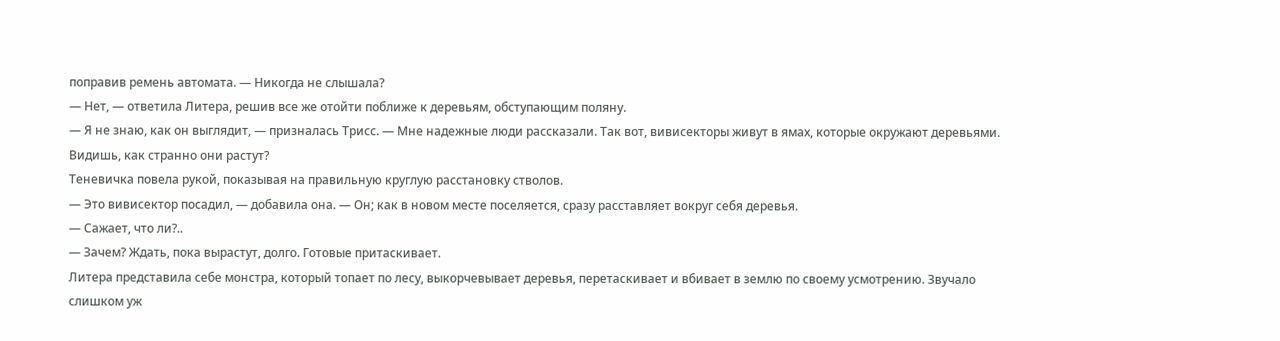поправив ремень автомата. — Никогда не слышала?
— Нет, — ответила Литера, решив все же отойти поближе к деревьям, обступающим поляну.
— Я не знаю, как он выглядит, — призналась Трисс. — Мне надежные люди рассказали. Так вот, вивисекторы живут в ямах, которые окружают деревьями. Видишь, как странно они растут?
Теневичка повела рукой, показывая на правильную круглую расстановку стволов.
— Это вивисектор посадил, — добавила она. — Он; как в новом месте поселяется, сразу расставляет вокруг себя деревья.
— Сажает, что ли?..
— Зачем? Ждать, пока вырастут, долго. Готовые притаскивает.
Литера представила себе монстра, который топает по лесу, выкорчевывает деревья, перетаскивает и вбивает в землю по своему усмотрению. Звучало слишком уж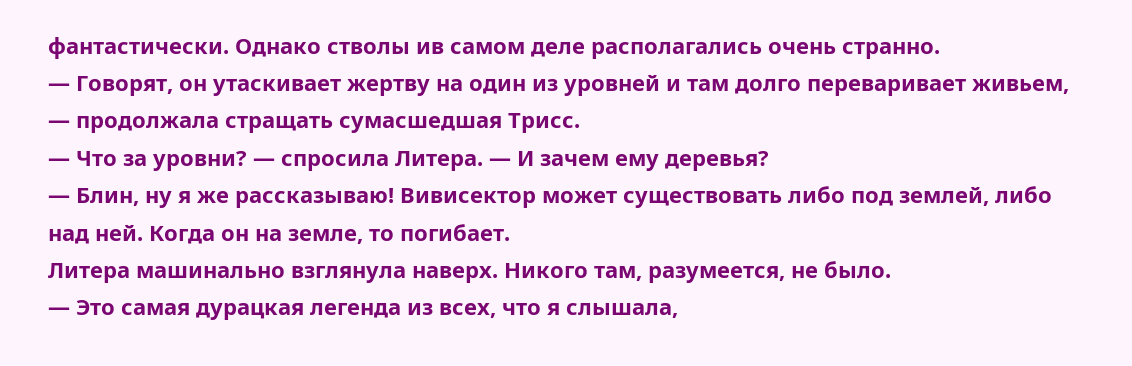фантастически. Однако стволы ив самом деле располагались очень странно.
— Говорят, он утаскивает жертву на один из уровней и там долго переваривает живьем, — продолжала стращать сумасшедшая Трисс.
— Что за уровни? — спросила Литера. — И зачем ему деревья?
— Блин, ну я же рассказываю! Вивисектор может существовать либо под землей, либо над ней. Когда он на земле, то погибает.
Литера машинально взглянула наверх. Никого там, разумеется, не было.
— Это самая дурацкая легенда из всех, что я слышала,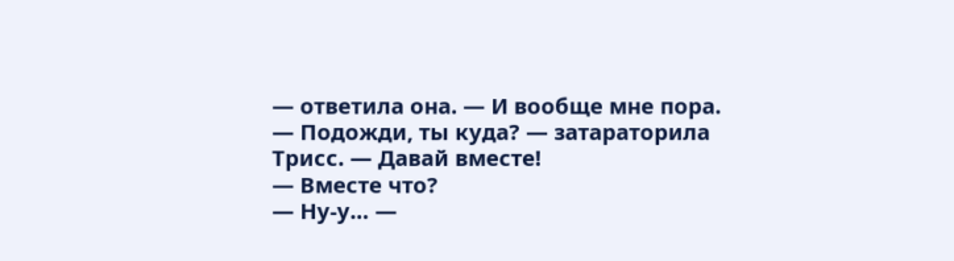— ответила она. — И вообще мне пора.
— Подожди, ты куда? — затараторила Трисс. — Давай вместе!
— Вместе что?
— Ну-у… —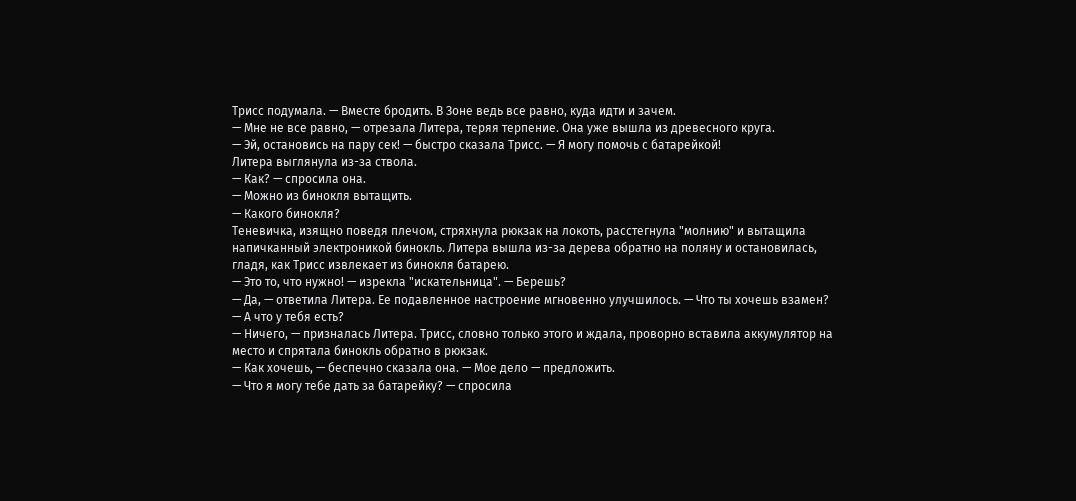Трисс подумала. — Вместе бродить. В Зоне ведь все равно, куда идти и зачем.
— Мне не все равно, — отрезала Литера, теряя терпение. Она уже вышла из древесного круга.
— Эй, остановись на пару сек! — быстро сказала Трисс. — Я могу помочь с батарейкой!
Литера выглянула из-за ствола.
— Как? — спросила она.
— Можно из бинокля вытащить.
— Какого бинокля?
Теневичка, изящно поведя плечом, стряхнула рюкзак на локоть, расстегнула "молнию" и вытащила напичканный электроникой бинокль. Литера вышла из-за дерева обратно на поляну и остановилась, гладя, как Трисс извлекает из бинокля батарею.
— Это то, что нужно! — изрекла "искательница". — Берешь?
— Да, — ответила Литера. Ее подавленное настроение мгновенно улучшилось. — Что ты хочешь взамен?
— А что у тебя есть?
— Ничего, — призналась Литера. Трисс, словно только этого и ждала, проворно вставила аккумулятор на место и спрятала бинокль обратно в рюкзак.
— Как хочешь, — беспечно сказала она. — Мое дело — предложить.
— Что я могу тебе дать за батарейку? — спросила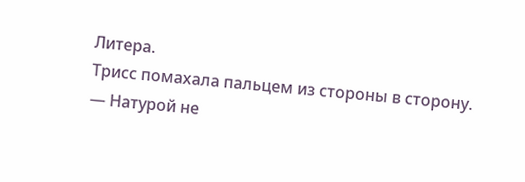Литера.
Трисс помахала пальцем из стороны в сторону.
— Натурой не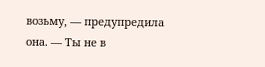возьму, — предупредила она. — Ты не в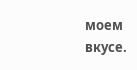моем вкусе.